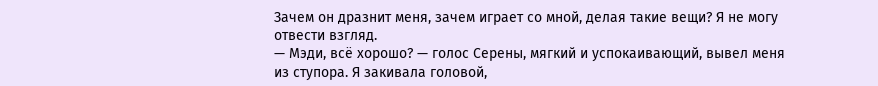Зачем он дразнит меня, зачем играет со мной, делая такие вещи? Я не могу отвести взгляд.
— Мэди, всё хорошо? — голос Серены, мягкий и успокаивающий, вывел меня из ступора. Я закивала головой,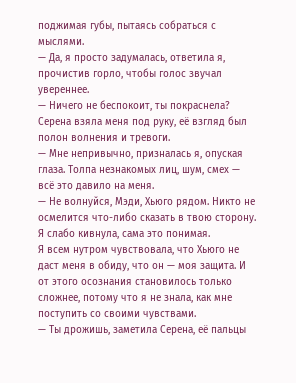поджимая губы, пытаясь собраться с мыслями.
— Да, я просто задумалась, ответила я, прочистив горло, чтобы голос звучал увереннее.
— Ничего не беспокоит, ты покраснела? Серена взяла меня под руку, её взгляд был полон волнения и тревоги.
— Мне непривычно, призналась я, опуская глаза. Толпа незнакомых лиц, шум, смех — всё это давило на меня.
— Не волнуйся, Мэди, Хьюго рядом. Никто не осмелится что-либо сказать в твою сторону. Я слабо кивнула, сама это понимая.
Я всем нутром чувствовала, что Хьюго не даст меня в обиду, что он — моя защита. И от этого осознания становилось только сложнее, потому что я не знала, как мне поступить со своими чувствами.
— Ты дрожишь, заметила Серена, её пальцы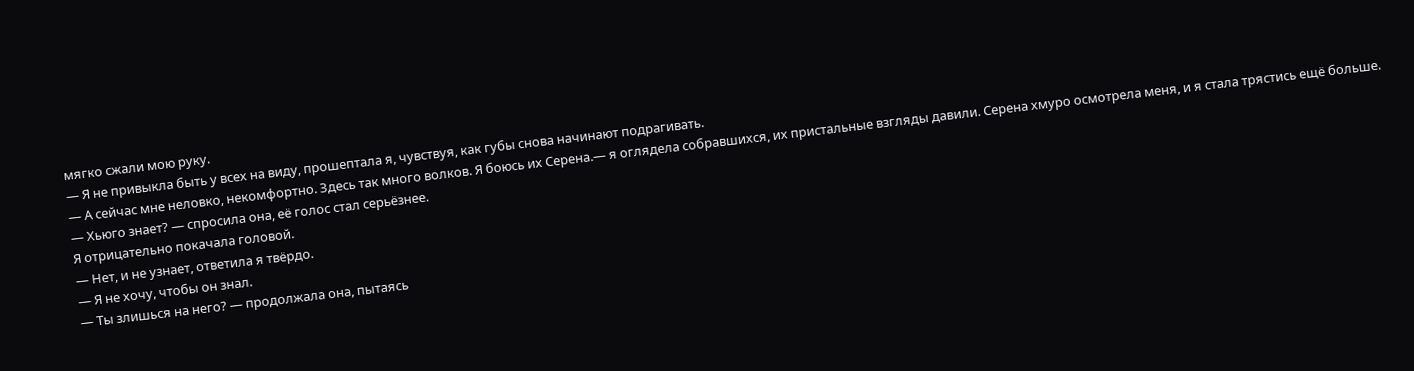мягко сжали мою руку.
— Я не привыкла быть у всех на виду, прошептала я, чувствуя, как губы снова начинают подрагивать.
— А сейчас мне неловко, некомфортно. Здесь так много волков. Я боюсь их Серена.— я оглядела собравшихся, их пристальные взгляды давили. Серена хмуро осмотрела меня, и я стала трястись ещё больше.
— Хьюго знает? — спросила она, её голос стал серьёзнее.
Я отрицательно покачала головой.
— Нет, и не узнает, ответила я твёрдо.
— Я не хочу, чтобы он знал.
— Ты злишься на него? — продолжала она, пытаясь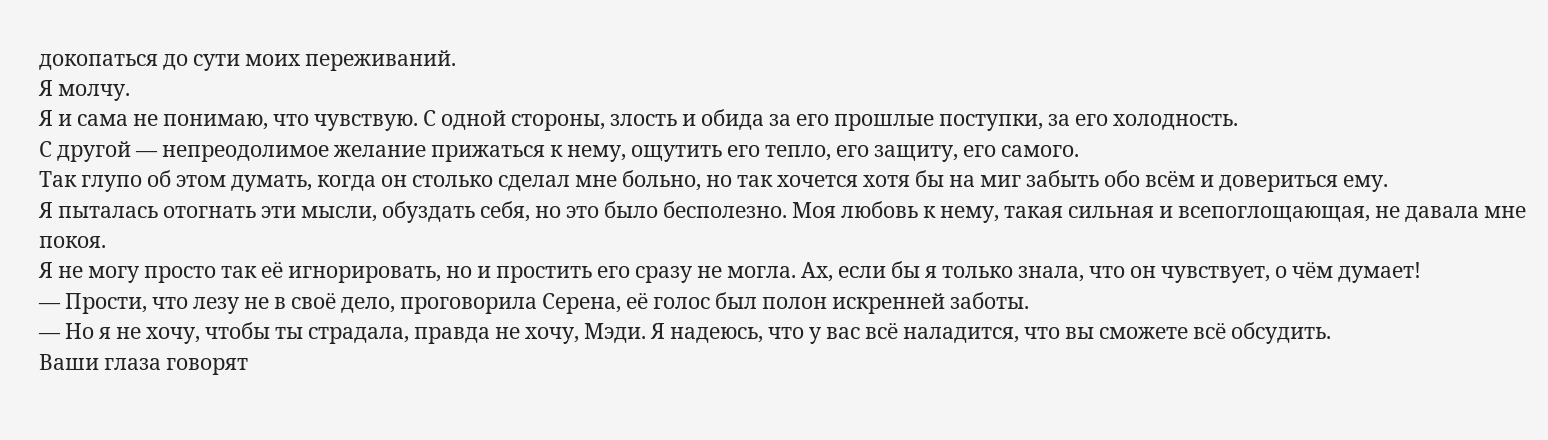докопаться до сути моих переживаний.
Я молчу.
Я и сама не понимаю, что чувствую. С одной стороны, злость и обида за его прошлые поступки, за его холодность.
С другой — непреодолимое желание прижаться к нему, ощутить его тепло, его защиту, его самого.
Так глупо об этом думать, когда он столько сделал мне больно, но так хочется хотя бы на миг забыть обо всём и довериться ему.
Я пыталась отогнать эти мысли, обуздать себя, но это было бесполезно. Моя любовь к нему, такая сильная и всепоглощающая, не давала мне покоя.
Я не могу просто так её игнорировать, но и простить его сразу не могла. Ах, если бы я только знала, что он чувствует, о чём думает!
— Прости, что лезу не в своё дело, проговорила Серена, её голос был полон искренней заботы.
— Но я не хочу, чтобы ты страдала, правда не хочу, Мэди. Я надеюсь, что у вас всё наладится, что вы сможете всё обсудить.
Ваши глаза говорят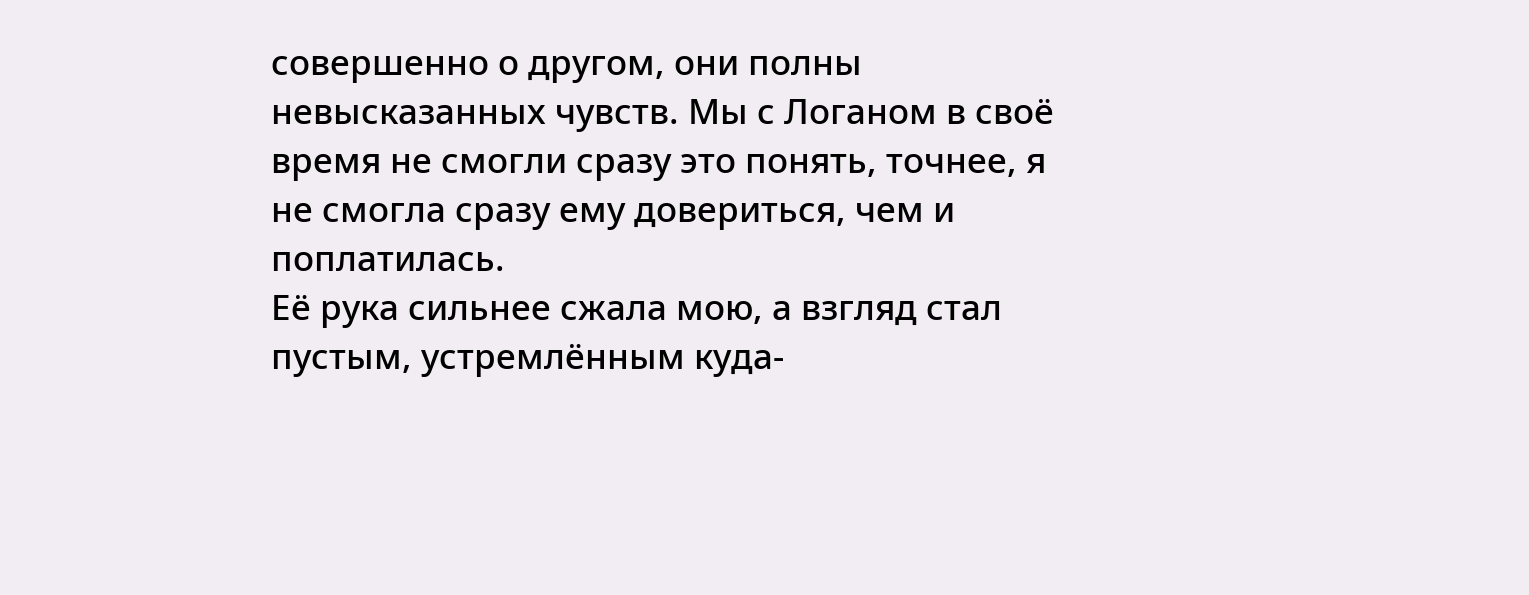совершенно о другом, они полны невысказанных чувств. Мы с Логаном в своё время не смогли сразу это понять, точнее, я не смогла сразу ему довериться, чем и поплатилась.
Её рука сильнее сжала мою, а взгляд стал пустым, устремлённым куда-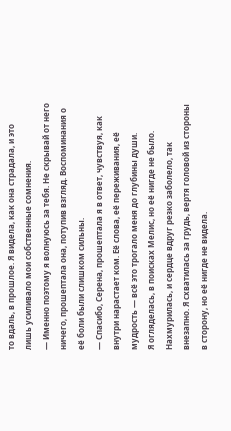то вдаль, в прошлое. Я видела, как она страдала, и это лишь усиливало мои собственные сомнения.
— Именно поэтому я волнуюсь за тебя. Не скрывай от него ничего, прошептала она, потупив взгляд. Воспоминания о её боли были слишком сильны.
— Спасибо, Серена, прошептала я в ответ, чувствуя, как внутри нарастает ком. Её слова, её переживания, её мудрость — всё это трогало меня до глубины души.
Я огляделась, в поисках Мелис, но её нигде не было. Нахмурилась, и сердце вдруг резко заболело, так внезапно. Я схватилась за грудь, вертя головой из стороны в сторону, но её нигде не видела.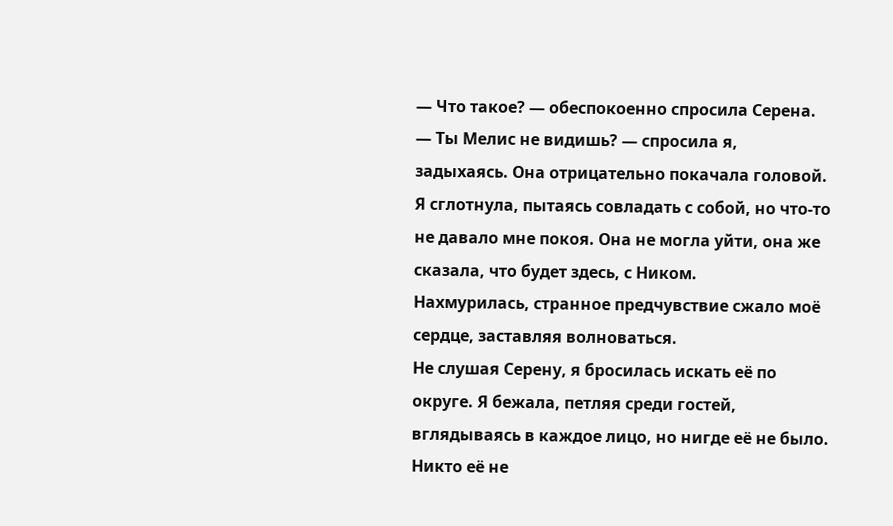— Что такое? — обеспокоенно спросила Серена.
— Ты Мелис не видишь? — спросила я, задыхаясь. Она отрицательно покачала головой. Я сглотнула, пытаясь совладать с собой, но что-то не давало мне покоя. Она не могла уйти, она же сказала, что будет здесь, с Ником.
Нахмурилась, странное предчувствие сжало моё сердце, заставляя волноваться.
Не слушая Серену, я бросилась искать её по округе. Я бежала, петляя среди гостей, вглядываясь в каждое лицо, но нигде её не было.
Никто её не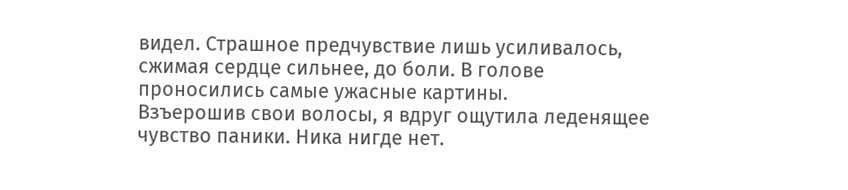видел. Страшное предчувствие лишь усиливалось, сжимая сердце сильнее, до боли. В голове проносились самые ужасные картины.
Взъерошив свои волосы, я вдруг ощутила леденящее чувство паники. Ника нигде нет.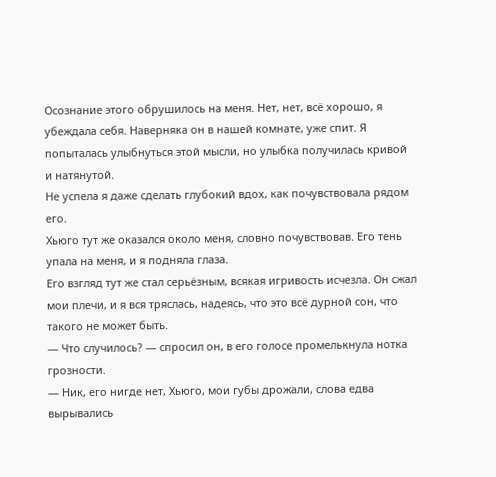Осознание этого обрушилось на меня. Нет, нет, всё хорошо, я убеждала себя. Наверняка он в нашей комнате, уже спит. Я попыталась улыбнуться этой мысли, но улыбка получилась кривой и натянутой.
Не успела я даже сделать глубокий вдох, как почувствовала рядом его.
Хьюго тут же оказался около меня, словно почувствовав. Его тень упала на меня, и я подняла глаза.
Его взгляд тут же стал серьёзным, всякая игривость исчезла. Он сжал мои плечи, и я вся тряслась, надеясь, что это всё дурной сон, что такого не может быть.
— Что случилось? — спросил он, в его голосе промелькнула нотка грозности.
— Ник, его нигде нет, Хьюго, мои губы дрожали, слова едва вырывались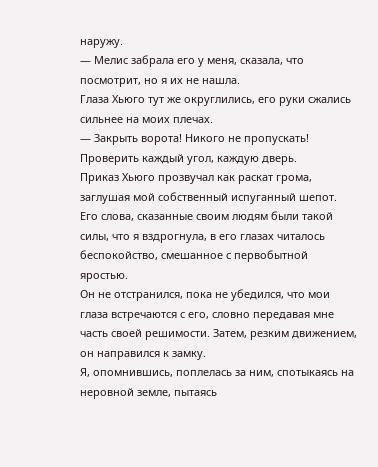наружу.
— Мелис забрала его у меня, сказала, что посмотрит, но я их не нашла.
Глаза Хьюго тут же округлились, его руки сжались сильнее на моих плечах.
— Закрыть ворота! Никого не пропускать! Проверить каждый угол, каждую дверь.
Приказ Хьюго прозвучал как раскат грома, заглушая мой собственный испуганный шепот.
Его слова, сказанные своим людям были такой силы, что я вздрогнула, в его глазах читалось беспокойство, смешанное с первобытной яростью.
Он не отстранился, пока не убедился, что мои глаза встречаются с его, словно передавая мне часть своей решимости. Затем, резким движением, он направился к замку.
Я, опомнившись, поплелась за ним, спотыкаясь на неровной земле, пытаясь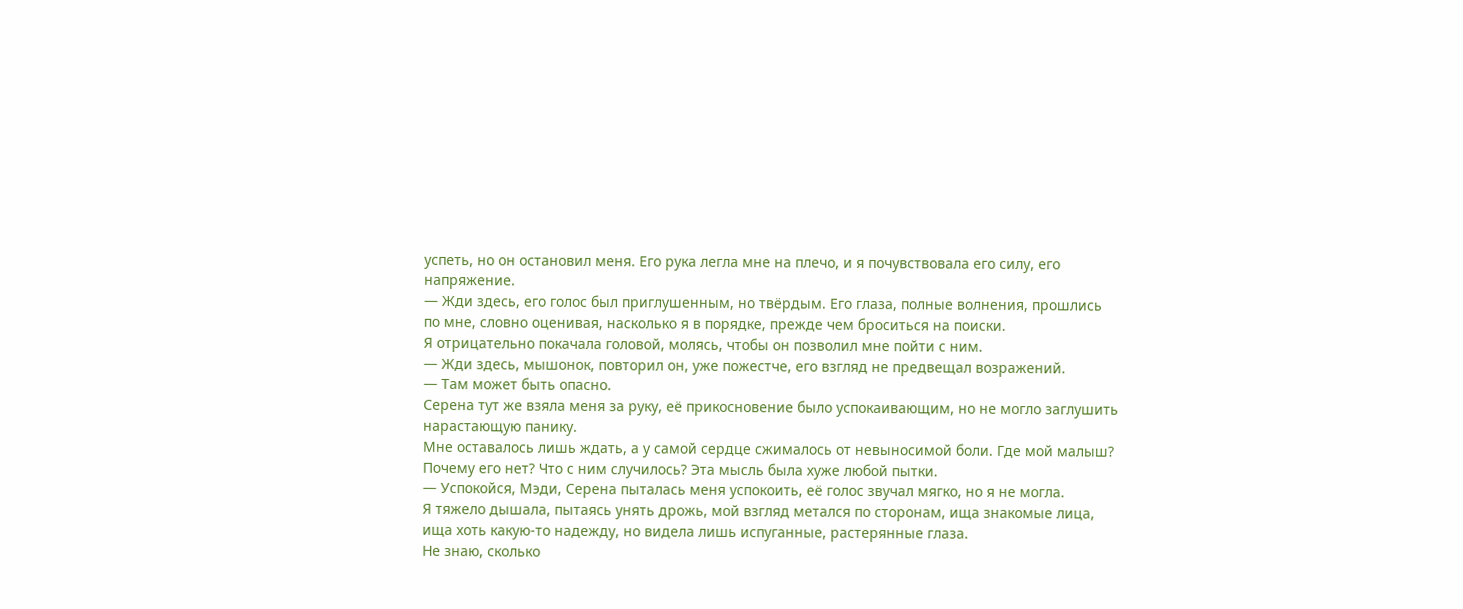успеть, но он остановил меня. Его рука легла мне на плечо, и я почувствовала его силу, его напряжение.
— Жди здесь, его голос был приглушенным, но твёрдым. Его глаза, полные волнения, прошлись по мне, словно оценивая, насколько я в порядке, прежде чем броситься на поиски.
Я отрицательно покачала головой, молясь, чтобы он позволил мне пойти с ним.
— Жди здесь, мышонок, повторил он, уже пожестче, его взгляд не предвещал возражений.
— Там может быть опасно.
Серена тут же взяла меня за руку, её прикосновение было успокаивающим, но не могло заглушить нарастающую панику.
Мне оставалось лишь ждать, а у самой сердце сжималось от невыносимой боли. Где мой малыш? Почему его нет? Что с ним случилось? Эта мысль была хуже любой пытки.
— Успокойся, Мэди, Серена пыталась меня успокоить, её голос звучал мягко, но я не могла.
Я тяжело дышала, пытаясь унять дрожь, мой взгляд метался по сторонам, ища знакомые лица, ища хоть какую-то надежду, но видела лишь испуганные, растерянные глаза.
Не знаю, сколько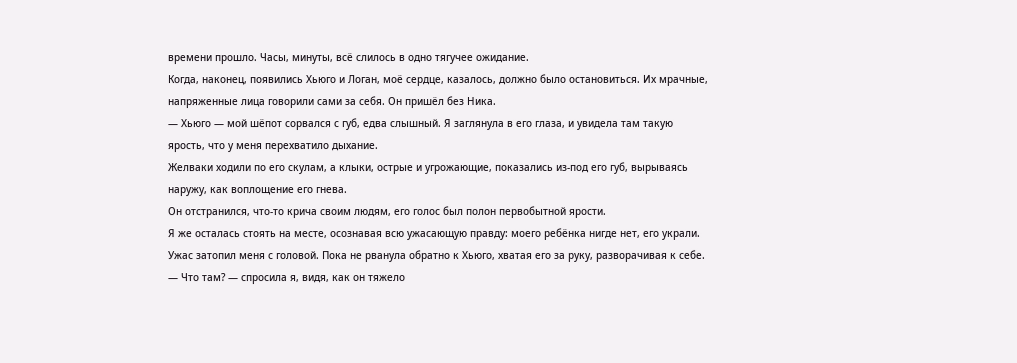времени прошло. Часы, минуты, всё слилось в одно тягучее ожидание.
Когда, наконец, появились Хьюго и Логан, моё сердце, казалось, должно было остановиться. Их мрачные, напряженные лица говорили сами за себя. Он пришёл без Ника.
— Хьюго — мой шёпот сорвался с губ, едва слышный. Я заглянула в его глаза, и увидела там такую ярость, что у меня перехватило дыхание.
Желваки ходили по его скулам, а клыки, острые и угрожающие, показались из-под его губ, вырываясь наружу, как воплощение его гнева.
Он отстранился, что-то крича своим людям, его голос был полон первобытной ярости.
Я же осталась стоять на месте, осознавая всю ужасающую правду: моего ребёнка нигде нет, его украли. Ужас затопил меня с головой. Пока не рванула обратно к Хьюго, хватая его за руку, разворачивая к себе.
— Что там? — спросила я, видя, как он тяжело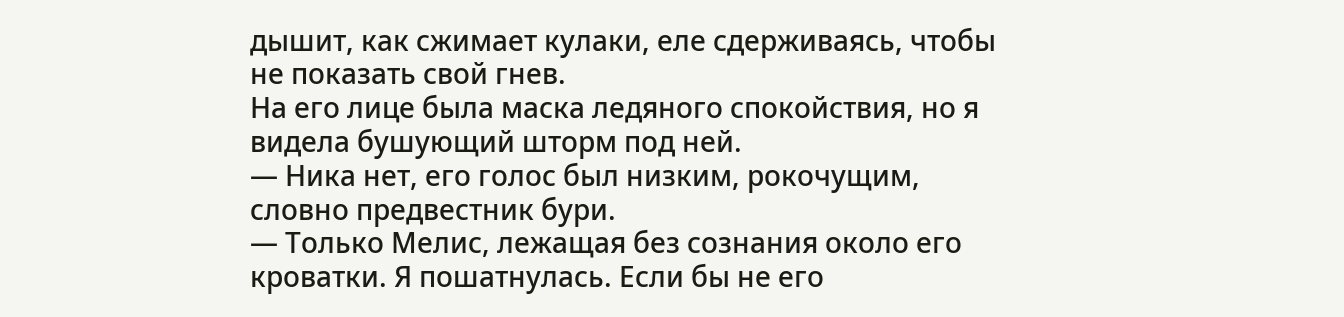дышит, как сжимает кулаки, еле сдерживаясь, чтобы не показать свой гнев.
На его лице была маска ледяного спокойствия, но я видела бушующий шторм под ней.
— Ника нет, его голос был низким, рокочущим, словно предвестник бури.
— Только Мелис, лежащая без сознания около его кроватки. Я пошатнулась. Если бы не его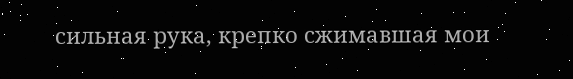сильная рука, крепко сжимавшая мои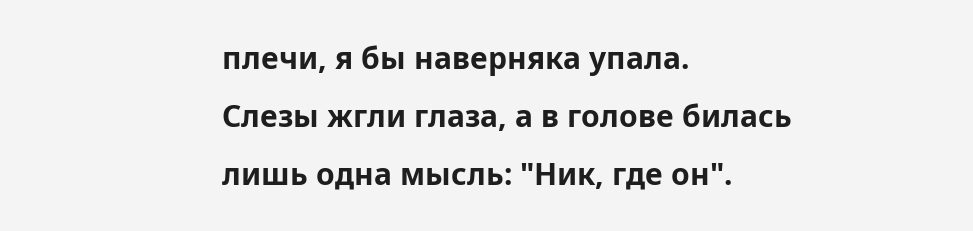плечи, я бы наверняка упала.
Слезы жгли глаза, а в голове билась лишь одна мысль: "Ник, где он".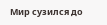Мир сузился до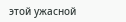этой ужасной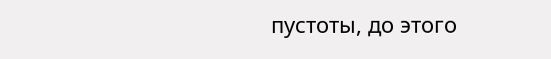пустоты, до этого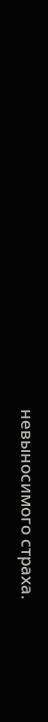невыносимого страха.